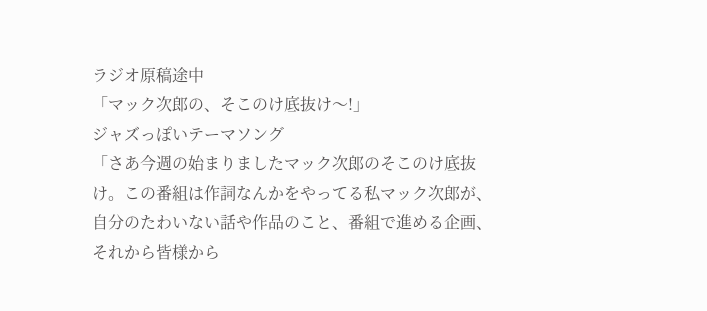ラジオ原稿途中
「マック次郎の、そこのけ底抜け〜!」
ジャズっぽいテーマソング
「さあ今週の始まりましたマック次郎のそこのけ底抜け。この番組は作詞なんかをやってる私マック次郎が、自分のたわいない話や作品のこと、番組で進める企画、それから皆様から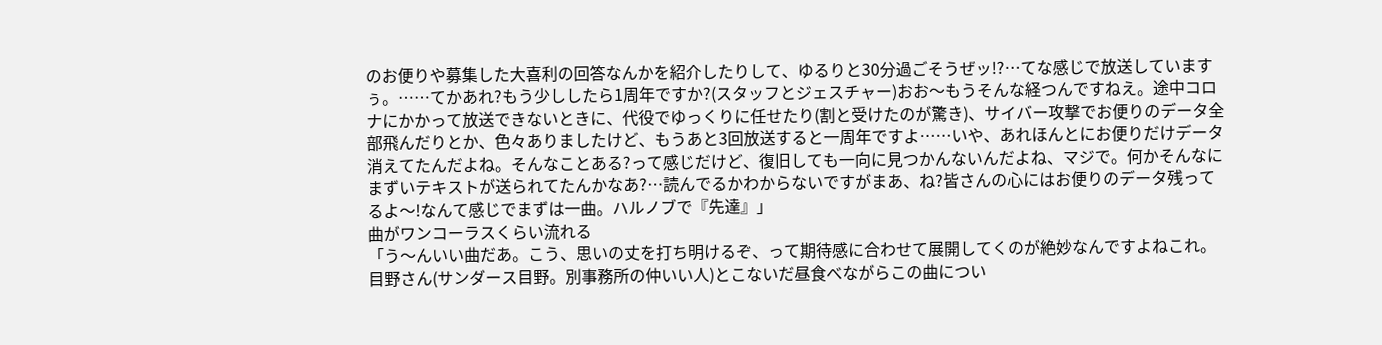のお便りや募集した大喜利の回答なんかを紹介したりして、ゆるりと30分過ごそうぜッ!?…てな感じで放送していますぅ。……てかあれ?もう少ししたら1周年ですか?(スタッフとジェスチャー)おお〜もうそんな経つんですねえ。途中コロナにかかって放送できないときに、代役でゆっくりに任せたり(割と受けたのが驚き)、サイバー攻撃でお便りのデータ全部飛んだりとか、色々ありましたけど、もうあと3回放送すると一周年ですよ……いや、あれほんとにお便りだけデータ消えてたんだよね。そんなことある?って感じだけど、復旧しても一向に見つかんないんだよね、マジで。何かそんなにまずいテキストが送られてたんかなあ?…読んでるかわからないですがまあ、ね?皆さんの心にはお便りのデータ残ってるよ〜!なんて感じでまずは一曲。ハルノブで『先達』」
曲がワンコーラスくらい流れる
「う〜んいい曲だあ。こう、思いの丈を打ち明けるぞ、って期待感に合わせて展開してくのが絶妙なんですよねこれ。目野さん(サンダース目野。別事務所の仲いい人)とこないだ昼食べながらこの曲につい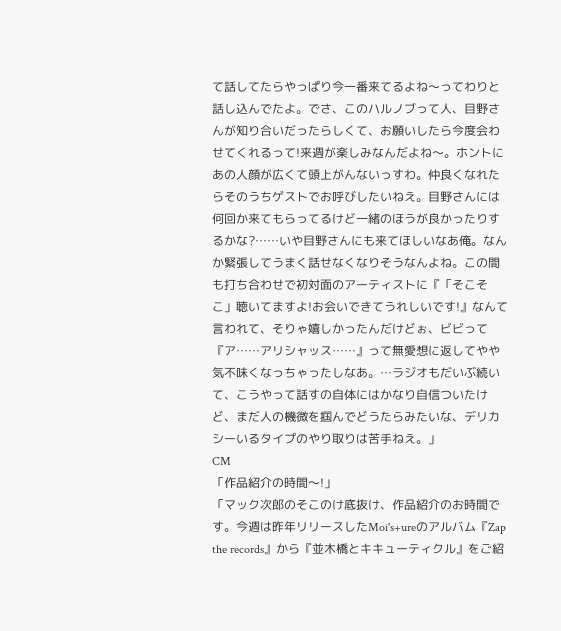て話してたらやっぱり今一番来てるよね〜ってわりと話し込んでたよ。でさ、このハルノブって人、目野さんが知り合いだったらしくて、お願いしたら今度会わせてくれるって!来週が楽しみなんだよね〜。ホントにあの人顔が広くて頭上がんないっすわ。仲良くなれたらそのうちゲストでお呼びしたいねえ。目野さんには何回か来てもらってるけど一緒のほうが良かったりするかな?……いや目野さんにも来てほしいなあ俺。なんか緊張してうまく話せなくなりそうなんよね。この間も打ち合わせで初対面のアーティストに『「そこそこ」聴いてますよ!お会いできてうれしいです!』なんて言われて、そりゃ嬉しかったんだけどぉ、ビビって『ア……アリシャッス……』って無愛想に返してやや気不味くなっちゃったしなあ。…ラジオもだいぶ続いて、こうやって話すの自体にはかなり自信ついたけど、まだ人の機微を掴んでどうたらみたいな、デリカシーいるタイプのやり取りは苦手ねえ。」
CM
「作品紹介の時間〜!」
「マック次郎のそこのけ底抜け、作品紹介のお時間です。今週は昨年リリースしたMoi's+ureのアルバム『Zap the records』から『並木橋とキキューティクル』をご紹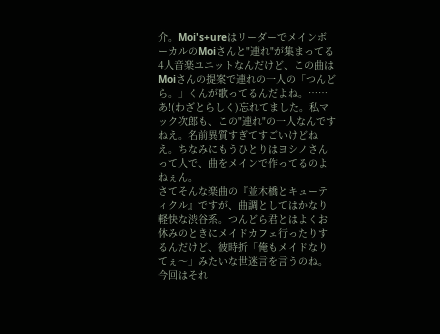介。Moi's+ureはリーダーでメインボーカルのMoiさんと"連れ"が集まってる4人音楽ユニットなんだけど、この曲はMoiさんの提案で連れの一人の「つんどら。」くんが歌ってるんだよね。……あ!(わざとらしく)忘れてました。私マック次郎も、この"連れ"の一人なんですねえ。名前異質すぎてすごいけどねえ。ちなみにもうひとりはヨシノさんって人で、曲をメインで作ってるのよねぇん。
さてそんな楽曲の『並木橋とキューティクル』ですが、曲調としてはかなり軽快な渋谷系。つんどら君とはよくお休みのときにメイドカフェ行ったりするんだけど、彼時折「俺もメイドなりてぇ〜」みたいな世迷言を言うのね。今回はそれ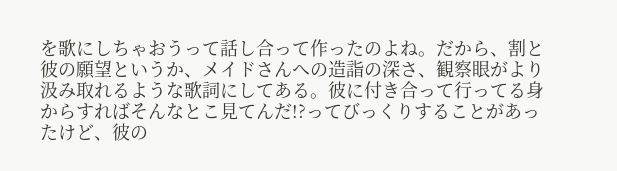を歌にしちゃおうって話し合って作ったのよね。だから、割と彼の願望というか、メイドさんへの造詣の深さ、観察眼がより汲み取れるような歌詞にしてある。彼に付き合って行ってる身からすればそんなとこ見てんだ!?ってびっくりすることがあったけど、彼の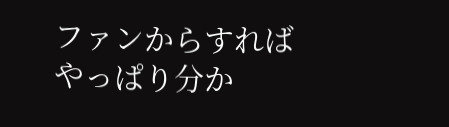ファンからすればやっぱり分か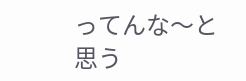ってんな〜と思う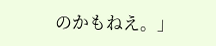のかもねえ。」